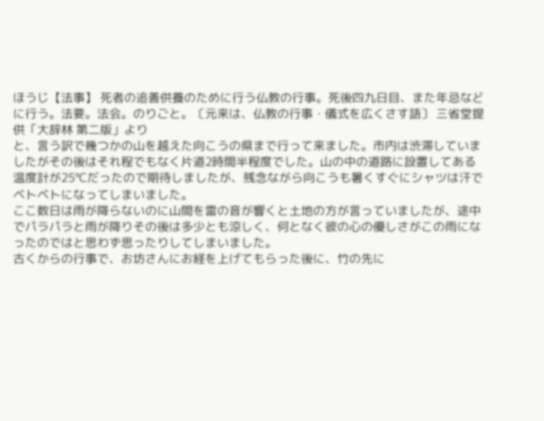ほうじ【法事】 死者の追善供養のために行う仏教の行事。死後四九日目、また年忌などに行う。法要。法会。のりごと。〔元来は、仏教の行事・儀式を広くさす語〕 三省堂提供「大辞林 第二版」より
と、言う訳で幾つかの山を越えた向こうの県まで行って来ました。市内は渋滞していましたがその後はそれ程でもなく片道2時間半程度でした。山の中の道路に設置してある温度計が25℃だったので期待しましたが、残念ながら向こうも暑くすぐにシャツは汗でベトベトになってしまいました。
ここ数日は雨が降らないのに山間を雷の音が響くと土地の方が言っていましたが、途中でパラパラと雨が降りその後は多少とも涼しく、何となく彼の心の優しさがこの雨になったのではと思わず思ったりしてしまいました。
古くからの行事で、お坊さんにお経を上げてもらった後に、竹の先に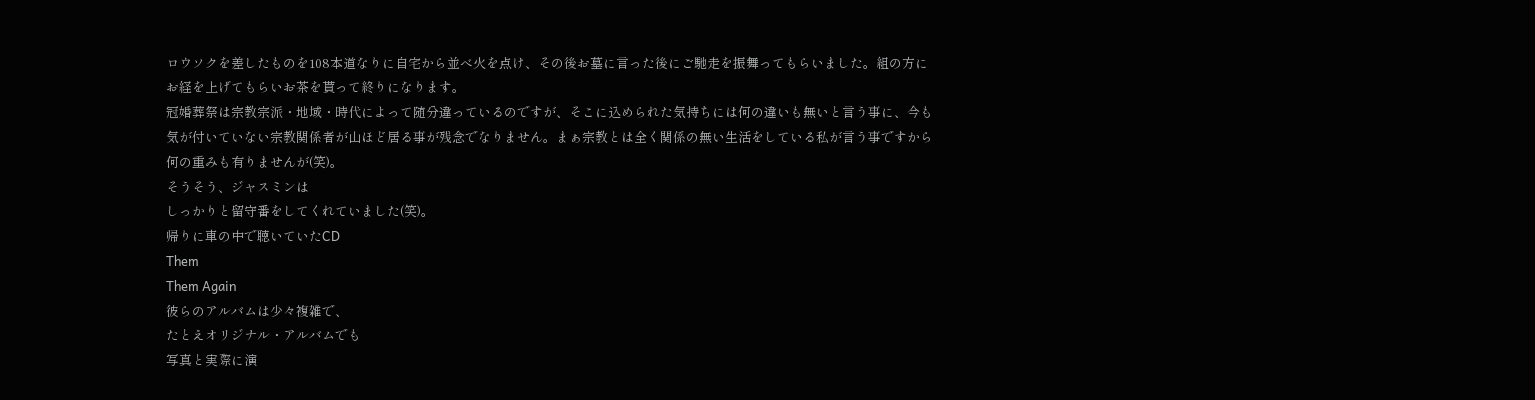ロウソクを差したものを108本道なりに自宅から並べ火を点け、その後お墓に言った後にご馳走を振舞ってもらいました。組の方にお経を上げてもらいお茶を貰って終りになります。
冠婚葬祭は宗教宗派・地域・時代によって随分違っているのですが、そこに込められた気持ちには何の違いも無いと言う事に、今も気が付いていない宗教関係者が山ほど居る事が残念でなりません。まぁ宗教とは全く関係の無い生活をしている私が言う事ですから何の重みも有りませんが(笑)。
そうそう、ジャスミンは
しっかりと留守番をしてくれていました(笑)。
帰りに車の中で聴いていたCD
Them
Them Again
彼らのアルバムは少々複雑で、
たとえオリジナル・アルバムでも
写真と実際に演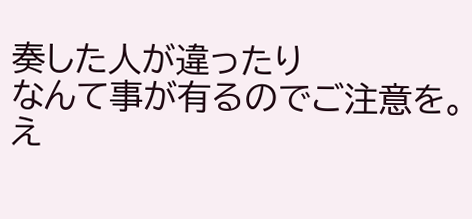奏した人が違ったり
なんて事が有るのでご注意を。
え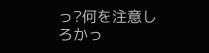っ?何を注意しろかっ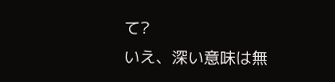て?
いえ、深い意味は無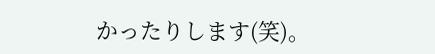かったりします(笑)。